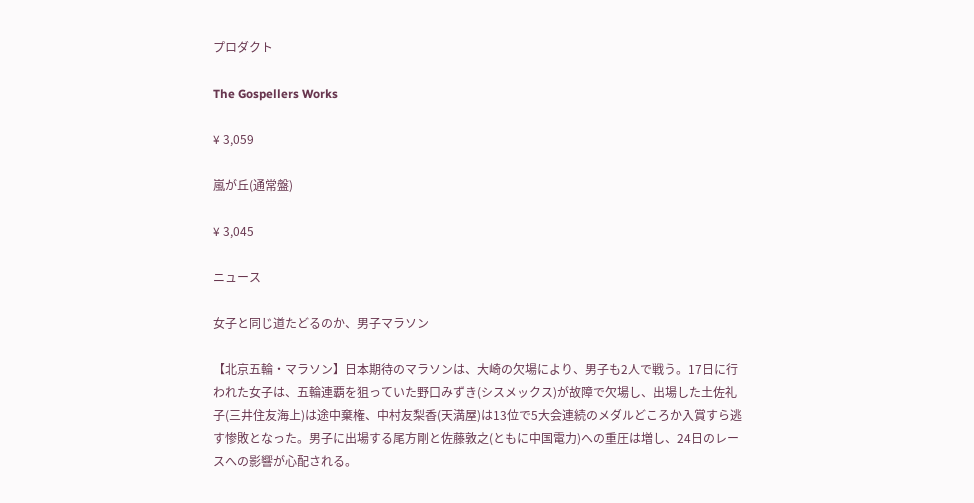プロダクト

The Gospellers Works

¥ 3,059

嵐が丘(通常盤)

¥ 3,045

ニュース

女子と同じ道たどるのか、男子マラソン

【北京五輪・マラソン】日本期待のマラソンは、大崎の欠場により、男子も2人で戦う。17日に行われた女子は、五輪連覇を狙っていた野口みずき(シスメックス)が故障で欠場し、出場した土佐礼子(三井住友海上)は途中棄権、中村友梨香(天満屋)は13位で5大会連続のメダルどころか入賞すら逃す惨敗となった。男子に出場する尾方剛と佐藤敦之(ともに中国電力)への重圧は増し、24日のレースへの影響が心配される。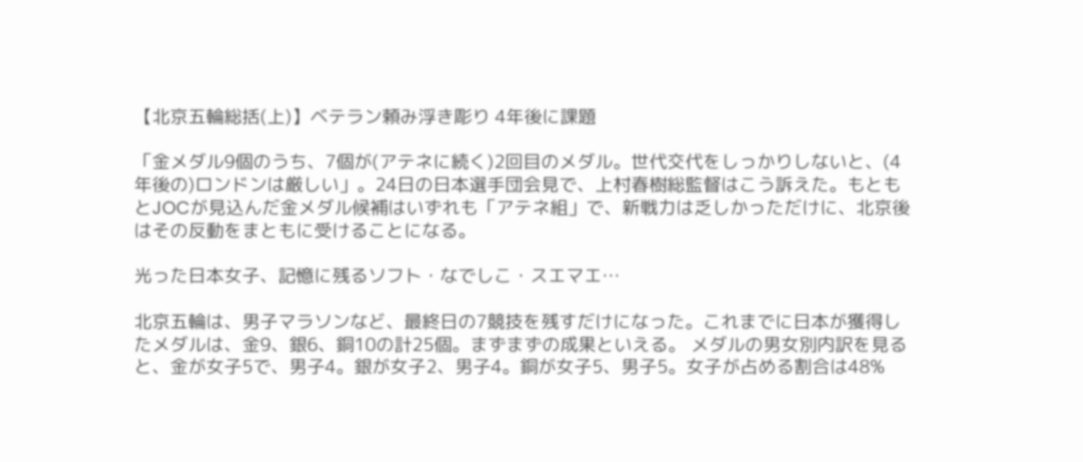【北京五輪総括(上)】ベテラン頼み浮き彫り 4年後に課題

「金メダル9個のうち、7個が(アテネに続く)2回目のメダル。世代交代をしっかりしないと、(4年後の)ロンドンは厳しい」。24日の日本選手団会見で、上村春樹総監督はこう訴えた。もともとJOCが見込んだ金メダル候補はいずれも「アテネ組」で、新戦力は乏しかっただけに、北京後はその反動をまともに受けることになる。

光った日本女子、記憶に残るソフト・なでしこ・スエマエ…

北京五輪は、男子マラソンなど、最終日の7競技を残すだけになった。これまでに日本が獲得したメダルは、金9、銀6、銅10の計25個。まずまずの成果といえる。 メダルの男女別内訳を見ると、金が女子5で、男子4。銀が女子2、男子4。銅が女子5、男子5。女子が占める割合は48%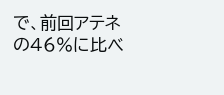で、前回アテネの46%に比べ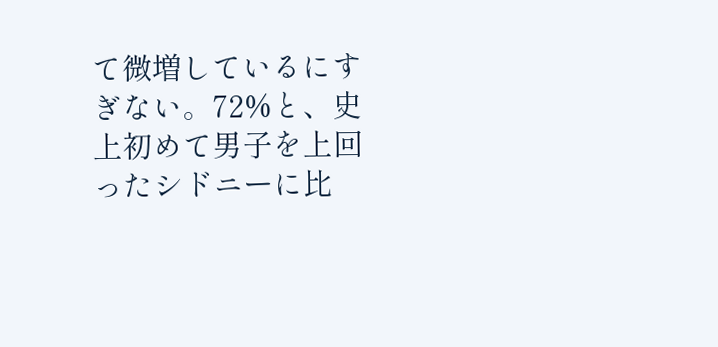て微増しているにすぎない。72%と、史上初めて男子を上回ったシドニーに比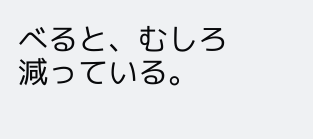べると、むしろ減っている。